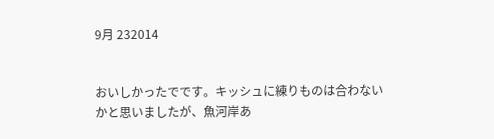9月 232014


おいしかったでです。キッシュに練りものは合わないかと思いましたが、魚河岸あ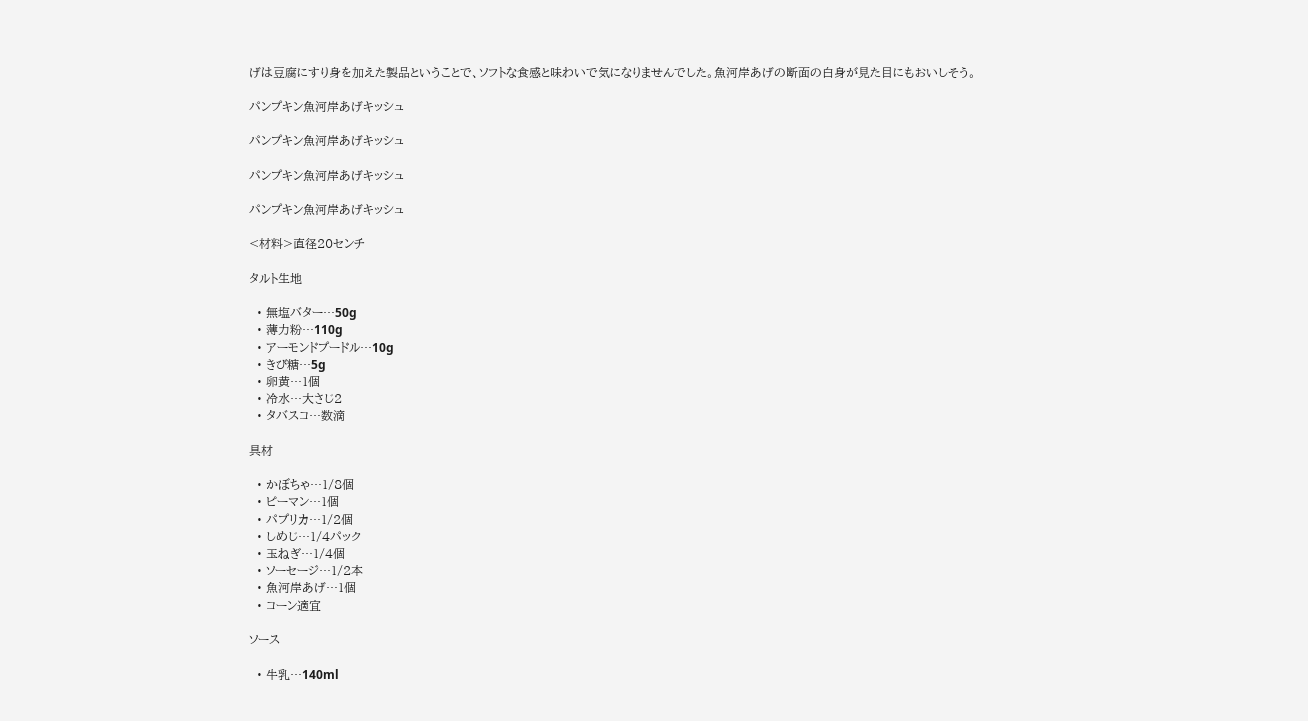げは豆腐にすり身を加えた製品ということで、ソフトな食感と味わいで気になりませんでした。魚河岸あげの断面の白身が見た目にもおいしそう。

パンプキン魚河岸あげキッシュ

パンプキン魚河岸あげキッシュ

パンプキン魚河岸あげキッシュ

パンプキン魚河岸あげキッシュ

<材料>直径20センチ

タルト生地

  • 無塩バター…50g
  • 薄力粉…110g
  • アーモンドプードル…10g
  • きび糖…5g
  • 卵黄…1個
  • 冷水…大さじ2
  • タバスコ…数滴

具材

  • かぼちゃ…1/8個
  • ピーマン…1個
  • パプリカ…1/2個
  • しめじ…1/4パック
  • 玉ねぎ…1/4個
  • ソーセージ…1/2本
  • 魚河岸あげ…1個
  • コーン適宜

ソース

  • 牛乳…140ml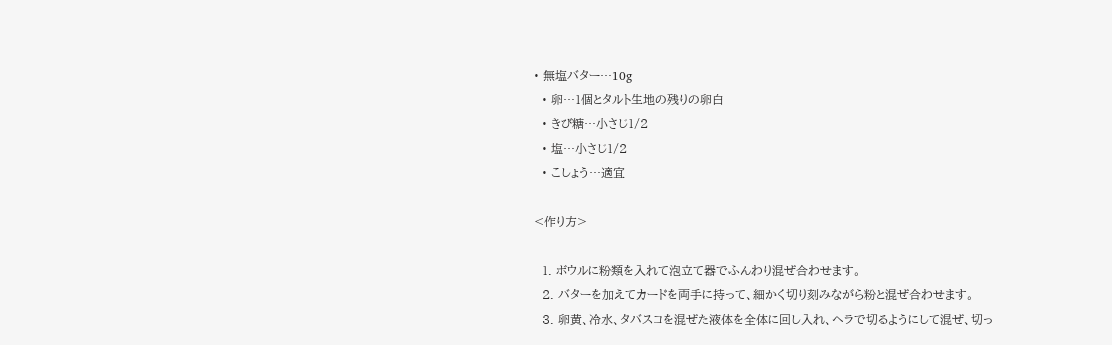• 無塩バター…10g
  • 卵…1個とタルト生地の残りの卵白
  • きび糖…小さじ1/2
  • 塩…小さじ1/2
  • こしょう…適宜

<作り方>

  1. ボウルに粉類を入れて泡立て器でふんわり混ぜ合わせます。
  2. バターを加えてカードを両手に持って、細かく切り刻みながら粉と混ぜ合わせます。
  3. 卵黄、冷水、タバスコを混ぜた液体を全体に回し入れ、ヘラで切るようにして混ぜ、切っ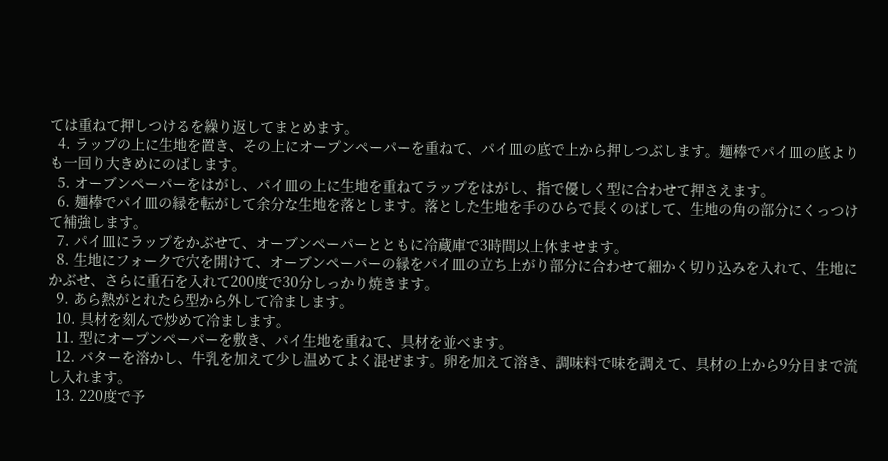ては重ねて押しつけるを繰り返してまとめます。
  4. ラップの上に生地を置き、その上にオープンペーパーを重ねて、パイ皿の底で上から押しつぶします。麺棒でパイ皿の底よりも一回り大きめにのばします。
  5. オーブンペーパーをはがし、パイ皿の上に生地を重ねてラップをはがし、指で優しく型に合わせて押さえます。
  6. 麺棒でパイ皿の縁を転がして余分な生地を落とします。落とした生地を手のひらで長くのばして、生地の角の部分にくっつけて補強します。
  7. パイ皿にラップをかぶせて、オーブンペーパーとともに冷蔵庫で3時間以上休ませます。
  8. 生地にフォークで穴を開けて、オーブンペーパーの縁をパイ皿の立ち上がり部分に合わせて細かく切り込みを入れて、生地にかぶせ、さらに重石を入れて200度で30分しっかり焼きます。
  9. あら熱がとれたら型から外して冷まします。
  10. 具材を刻んで炒めて冷まします。
  11. 型にオープンペーパーを敷き、パイ生地を重ねて、具材を並べます。
  12. バターを溶かし、牛乳を加えて少し温めてよく混ぜます。卵を加えて溶き、調味料で味を調えて、具材の上から9分目まで流し入れます。
  13. 220度で予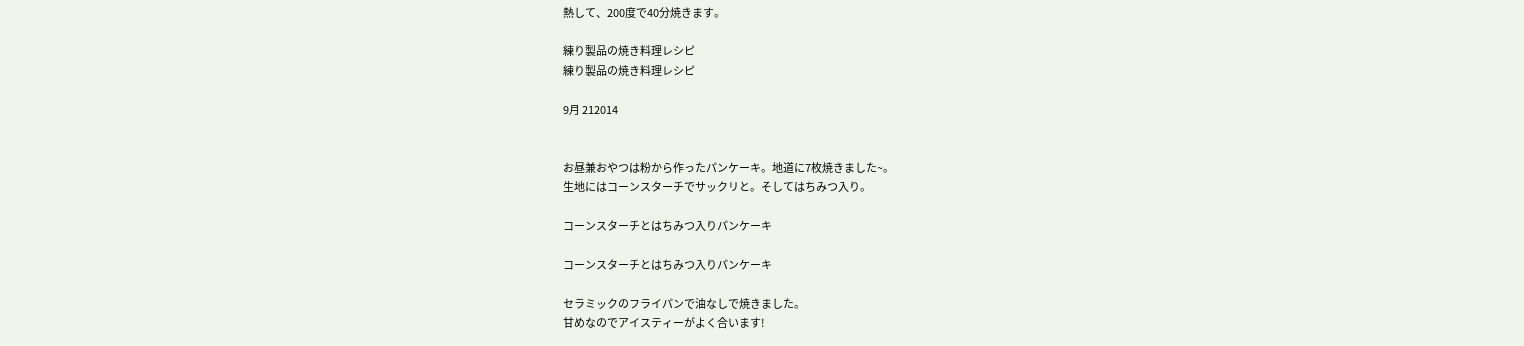熱して、200度で40分焼きます。

練り製品の焼き料理レシピ
練り製品の焼き料理レシピ

9月 212014


お昼兼おやつは粉から作ったパンケーキ。地道に7枚焼きました~。
生地にはコーンスターチでサックリと。そしてはちみつ入り。

コーンスターチとはちみつ入りパンケーキ

コーンスターチとはちみつ入りパンケーキ

セラミックのフライパンで油なしで焼きました。
甘めなのでアイスティーがよく合います!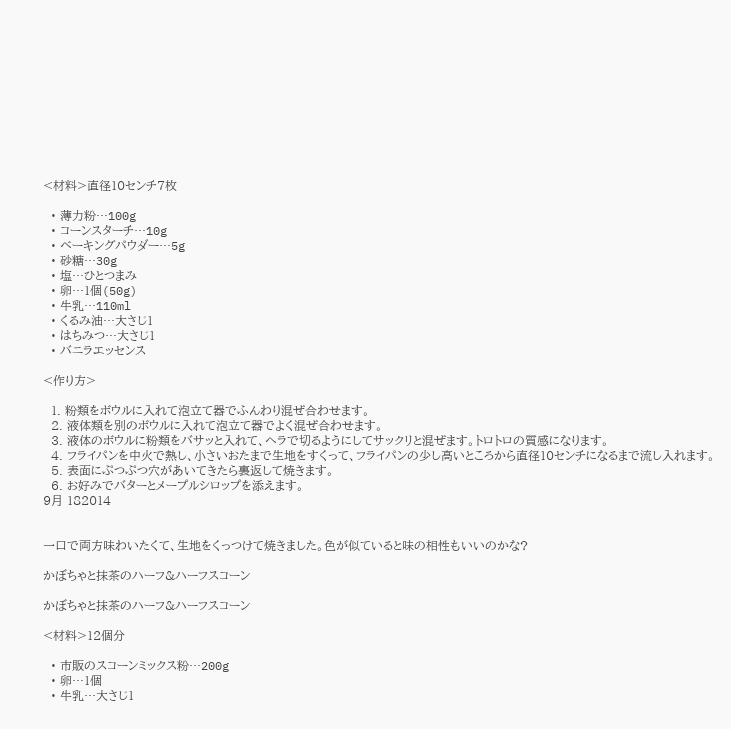<材料>直径10センチ7枚

  • 薄力粉…100g
  • コーンスターチ…10g
  • ベーキングパウダー…5g
  • 砂糖…30g
  • 塩…ひとつまみ
  • 卵…1個(50g)
  • 牛乳…110ml
  • くるみ油…大さじ1
  • はちみつ…大さじ1
  • バニラエッセンス

<作り方>

  1. 粉類をボウルに入れて泡立て器でふんわり混ぜ合わせます。
  2. 液体類を別のボウルに入れて泡立て器でよく混ぜ合わせます。
  3. 液体のボウルに粉類をバサッと入れて、ヘラで切るようにしてサックリと混ぜます。トロトロの質感になります。
  4. フライパンを中火で熱し、小さいおたまで生地をすくって、フライパンの少し高いところから直径10センチになるまで流し入れます。
  5. 表面にぷつぷつ穴があいてきたら裏返して焼きます。
  6. お好みでバターとメープルシロップを添えます。
9月 182014


一口で両方味わいたくて、生地をくっつけて焼きました。色が似ていると味の相性もいいのかな?

かぼちゃと抹茶のハーフ&ハーフスコーン

かぼちゃと抹茶のハーフ&ハーフスコーン

<材料>12個分

  • 市販のスコーンミックス粉…200g
  • 卵…1個
  • 牛乳…大さじ1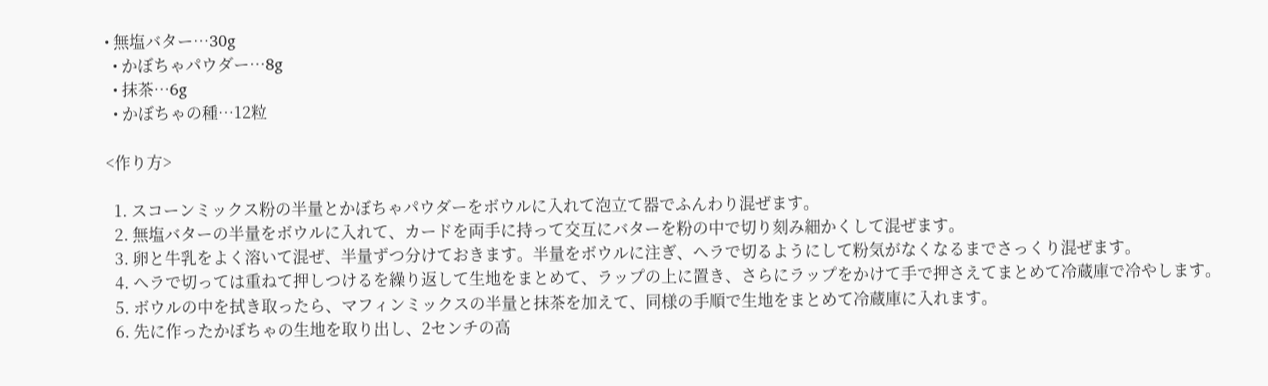• 無塩バター…30g
  • かぼちゃパウダー…8g
  • 抹茶…6g
  • かぼちゃの種…12粒

<作り方>

  1. スコーンミックス粉の半量とかぼちゃパウダーをボウルに入れて泡立て器でふんわり混ぜます。
  2. 無塩バターの半量をボウルに入れて、カードを両手に持って交互にバターを粉の中で切り刻み細かくして混ぜます。
  3. 卵と牛乳をよく溶いて混ぜ、半量ずつ分けておきます。半量をボウルに注ぎ、ヘラで切るようにして粉気がなくなるまでさっくり混ぜます。
  4. ヘラで切っては重ねて押しつけるを繰り返して生地をまとめて、ラップの上に置き、さらにラップをかけて手で押さえてまとめて冷蔵庫で冷やします。
  5. ボウルの中を拭き取ったら、マフィンミックスの半量と抹茶を加えて、同様の手順で生地をまとめて冷蔵庫に入れます。
  6. 先に作ったかぼちゃの生地を取り出し、2センチの高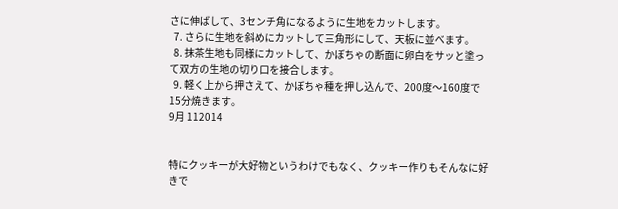さに伸ばして、3センチ角になるように生地をカットします。
  7. さらに生地を斜めにカットして三角形にして、天板に並べます。
  8. 抹茶生地も同様にカットして、かぼちゃの断面に卵白をサッと塗って双方の生地の切り口を接合します。
  9. 軽く上から押さえて、かぼちゃ種を押し込んで、200度〜160度で15分焼きます。
9月 112014


特にクッキーが大好物というわけでもなく、クッキー作りもそんなに好きで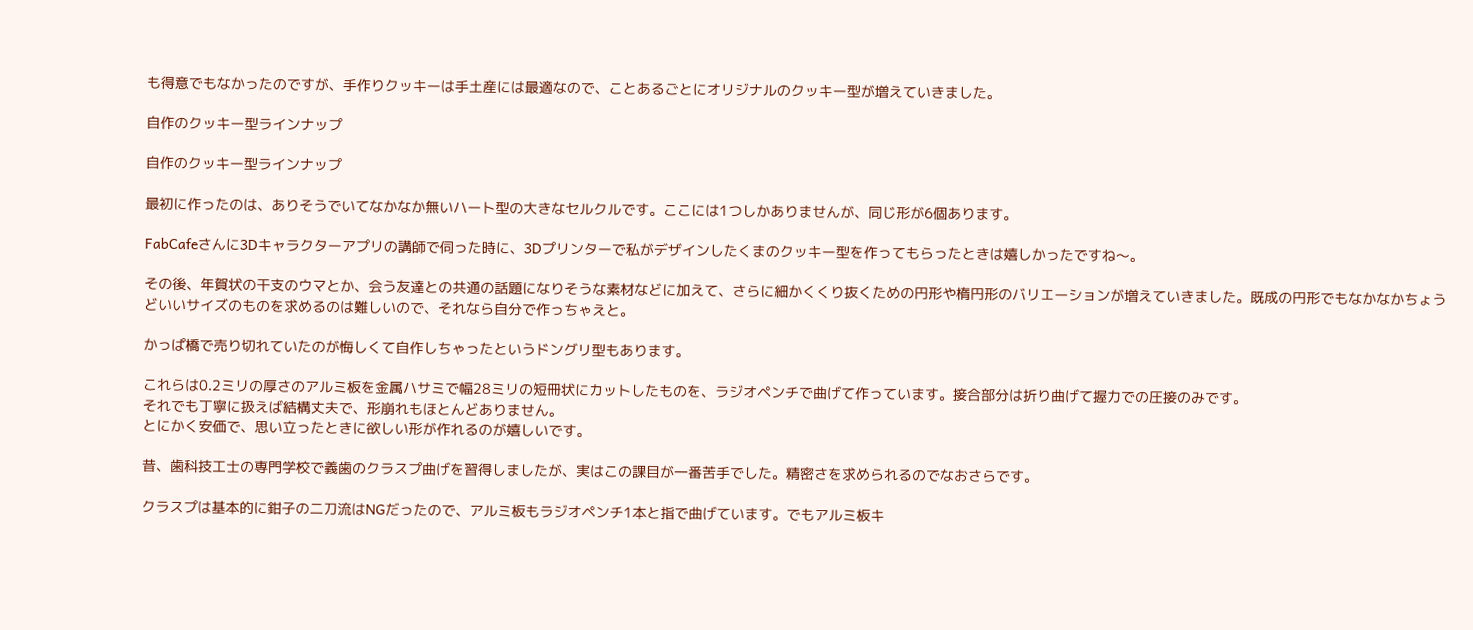も得意でもなかったのですが、手作りクッキーは手土産には最適なので、ことあるごとにオリジナルのクッキー型が増えていきました。

自作のクッキー型ラインナップ

自作のクッキー型ラインナップ

最初に作ったのは、ありそうでいてなかなか無いハート型の大きなセルクルです。ここには1つしかありませんが、同じ形が6個あります。

FabCafeさんに3Dキャラクターアプリの講師で伺った時に、3Dプリンターで私がデザインしたくまのクッキー型を作ってもらったときは嬉しかったですね〜。

その後、年賀状の干支のウマとか、会う友達との共通の話題になりそうな素材などに加えて、さらに細かくくり抜くための円形や楕円形のバリエーションが増えていきました。既成の円形でもなかなかちょうどいいサイズのものを求めるのは難しいので、それなら自分で作っちゃえと。

かっぱ橋で売り切れていたのが悔しくて自作しちゃったというドングリ型もあります。

これらは0.2ミリの厚さのアルミ板を金属ハサミで幅28ミリの短冊状にカットしたものを、ラジオペンチで曲げて作っています。接合部分は折り曲げて握力での圧接のみです。
それでも丁寧に扱えば結構丈夫で、形崩れもほとんどありません。
とにかく安価で、思い立ったときに欲しい形が作れるのが嬉しいです。

昔、歯科技工士の専門学校で義歯のクラスプ曲げを習得しましたが、実はこの課目が一番苦手でした。精密さを求められるのでなおさらです。

クラスプは基本的に鉗子の二刀流はNGだったので、アルミ板もラジオペンチ1本と指で曲げています。でもアルミ板キ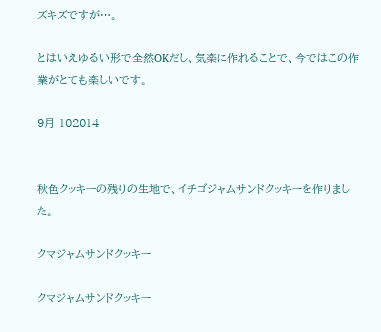ズキズですが…。

とはいえゆるい形で全然OKだし、気楽に作れることで、今ではこの作業がとても楽しいです。

9月 102014


秋色クッキーの残りの生地で、イチゴジャムサンドクッキーを作りました。

クマジャムサンドクッキー

クマジャムサンドクッキー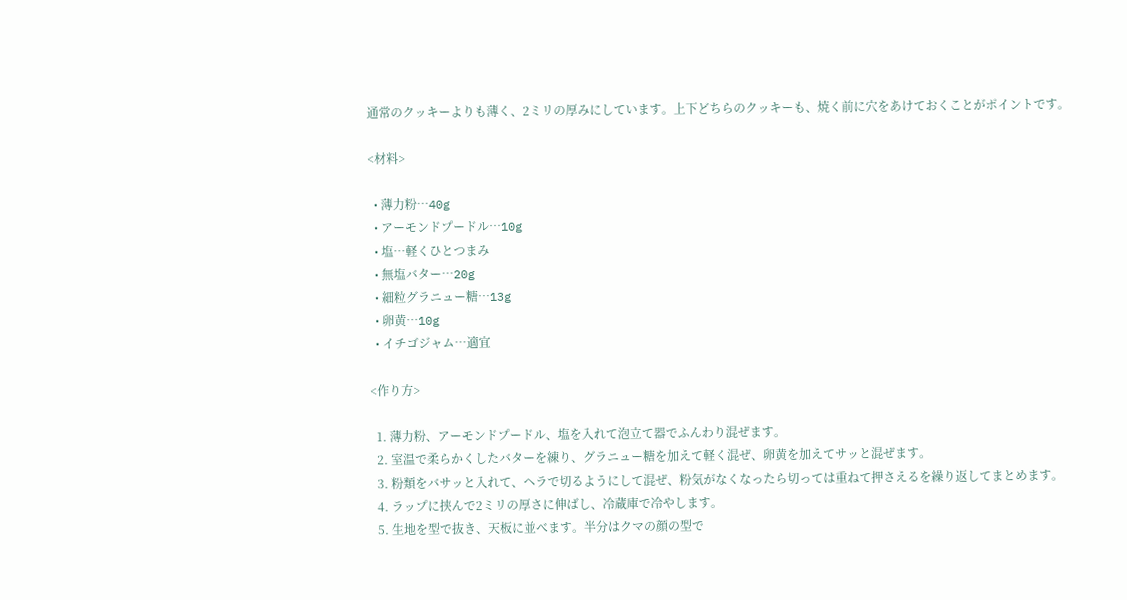通常のクッキーよりも薄く、2ミリの厚みにしています。上下どちらのクッキーも、焼く前に穴をあけておくことがポイントです。

<材料>

  • 薄力粉…40g
  • アーモンドプードル…10g
  • 塩…軽くひとつまみ
  • 無塩バター…20g
  • 細粒グラニュー糖…13g
  • 卵黄…10g
  • イチゴジャム…適宜

<作り方>

  1. 薄力粉、アーモンドプードル、塩を入れて泡立て器でふんわり混ぜます。
  2. 室温で柔らかくしたバターを練り、グラニュー糖を加えて軽く混ぜ、卵黄を加えてサッと混ぜます。
  3. 粉類をバサッと入れて、ヘラで切るようにして混ぜ、粉気がなくなったら切っては重ねて押さえるを繰り返してまとめます。
  4. ラップに挟んで2ミリの厚さに伸ばし、冷蔵庫で冷やします。
  5. 生地を型で抜き、天板に並べます。半分はクマの顔の型で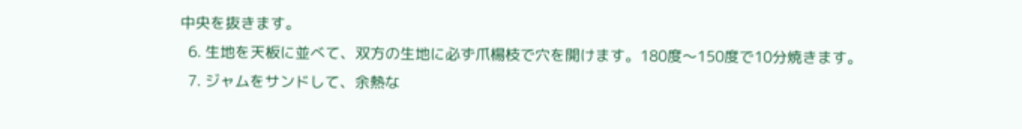中央を抜きます。
  6. 生地を天板に並べて、双方の生地に必ず爪楊枝で穴を開けます。180度〜150度で10分焼きます。
  7. ジャムをサンドして、余熱な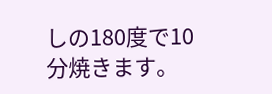しの180度で10分焼きます。